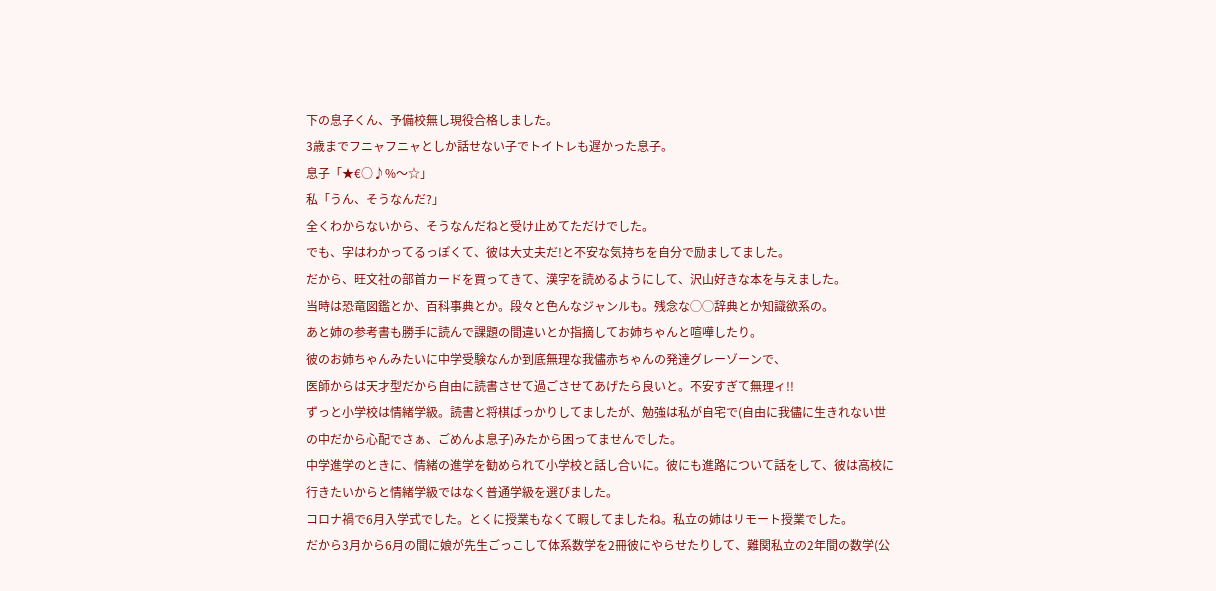下の息子くん、予備校無し現役合格しました。
3歳までフニャフニャとしか話せない子でトイトレも遅かった息子。
息子「★€○♪%〜☆」
私「うん、そうなんだ?」
全くわからないから、そうなんだねと受け止めてただけでした。
でも、字はわかってるっぽくて、彼は大丈夫だ!と不安な気持ちを自分で励ましてました。
だから、旺文社の部首カードを買ってきて、漢字を読めるようにして、沢山好きな本を与えました。
当時は恐竜図鑑とか、百科事典とか。段々と色んなジャンルも。残念な◯◯辞典とか知識欲系の。
あと姉の参考書も勝手に読んで課題の間違いとか指摘してお姉ちゃんと喧嘩したり。
彼のお姉ちゃんみたいに中学受験なんか到底無理な我儘赤ちゃんの発達グレーゾーンで、
医師からは天才型だから自由に読書させて過ごさせてあげたら良いと。不安すぎて無理ィ!!
ずっと小学校は情緒学級。読書と将棋ばっかりしてましたが、勉強は私が自宅で(自由に我儘に生きれない世の中だから心配でさぁ、ごめんよ息子)みたから困ってませんでした。
中学進学のときに、情緒の進学を勧められて小学校と話し合いに。彼にも進路について話をして、彼は高校に行きたいからと情緒学級ではなく普通学級を選びました。
コロナ禍で6月入学式でした。とくに授業もなくて暇してましたね。私立の姉はリモート授業でした。
だから3月から6月の間に娘が先生ごっこして体系数学を2冊彼にやらせたりして、難関私立の2年間の数学(公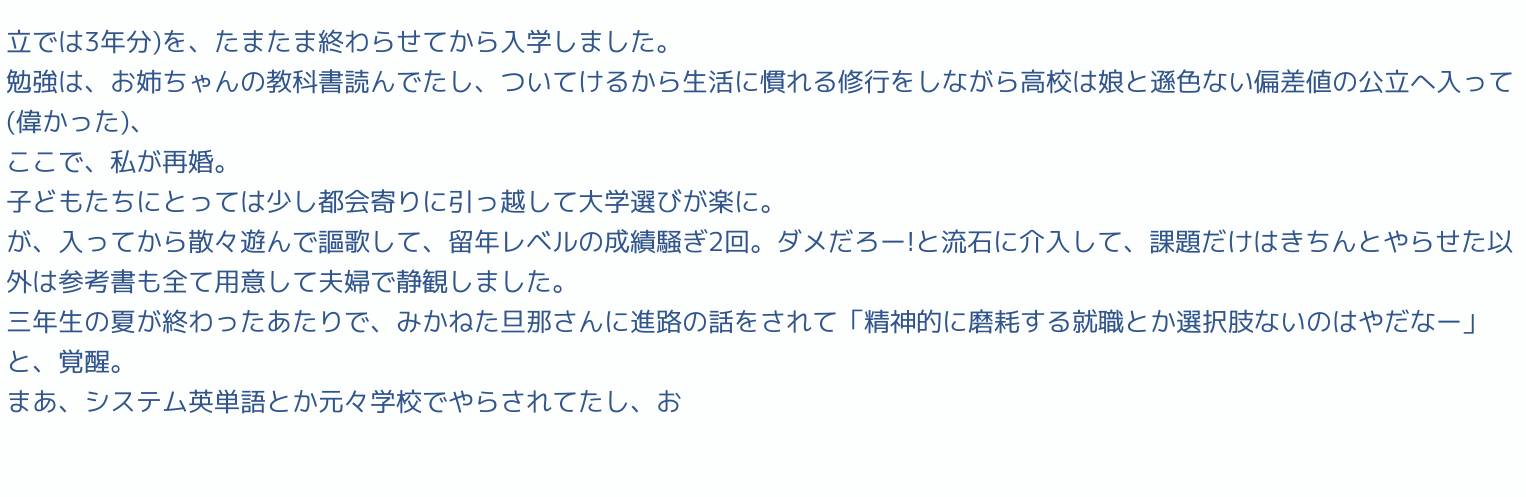立では3年分)を、たまたま終わらせてから入学しました。
勉強は、お姉ちゃんの教科書読んでたし、ついてけるから生活に慣れる修行をしながら高校は娘と遜色ない偏差値の公立へ入って(偉かった)、
ここで、私が再婚。
子どもたちにとっては少し都会寄りに引っ越して大学選びが楽に。
が、入ってから散々遊んで謳歌して、留年レベルの成績騒ぎ2回。ダメだろー!と流石に介入して、課題だけはきちんとやらせた以外は参考書も全て用意して夫婦で静観しました。
三年生の夏が終わったあたりで、みかねた旦那さんに進路の話をされて「精神的に磨耗する就職とか選択肢ないのはやだなー」と、覚醒。
まあ、システム英単語とか元々学校でやらされてたし、お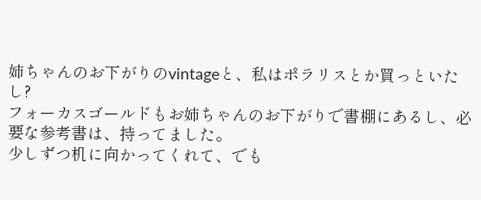姉ちゃんのお下がりのvintageと、私はポラリスとか買っといたし?
フォーカスゴールドもお姉ちゃんのお下がりで書棚にあるし、必要な参考書は、持ってました。
少しずつ机に向かってくれて、でも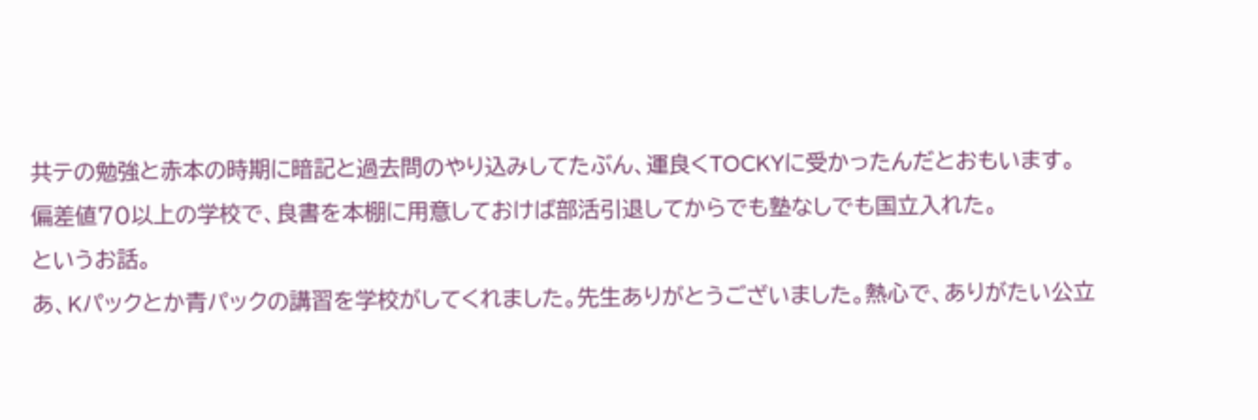共テの勉強と赤本の時期に暗記と過去問のやり込みしてたぶん、運良くTOCKYに受かったんだとおもいます。
偏差値70以上の学校で、良書を本棚に用意しておけば部活引退してからでも塾なしでも国立入れた。
というお話。
あ、Kパックとか青パックの講習を学校がしてくれました。先生ありがとうございました。熱心で、ありがたい公立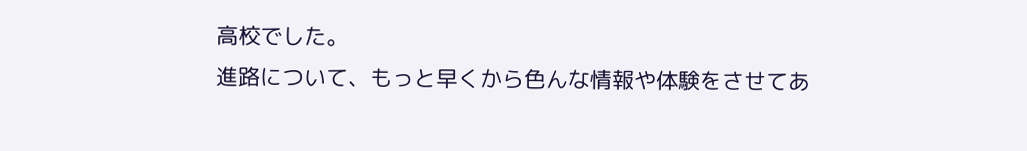高校でした。
進路について、もっと早くから色んな情報や体験をさせてあ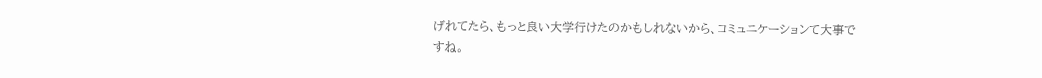げれてたら、もっと良い大学行けたのかもしれないから、コミュニケーションて大事ですね。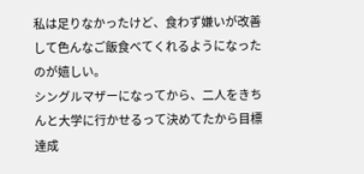私は足りなかったけど、食わず嫌いが改善して色んなご飯食べてくれるようになったのが嬉しい。
シングルマザーになってから、二人をきちんと大学に行かせるって決めてたから目標達成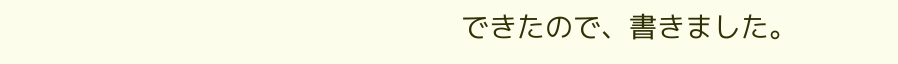できたので、書きました。